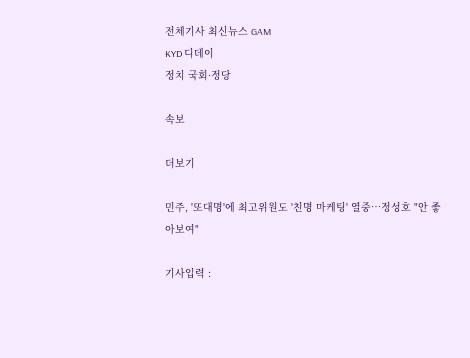전체기사 최신뉴스 GAM
KYD 디데이
정치 국회·정당

속보

더보기

민주, '또대명'에 최고위원도 '친명 마케팅' 열중…정성호 "안 좋아보여"

기사입력 :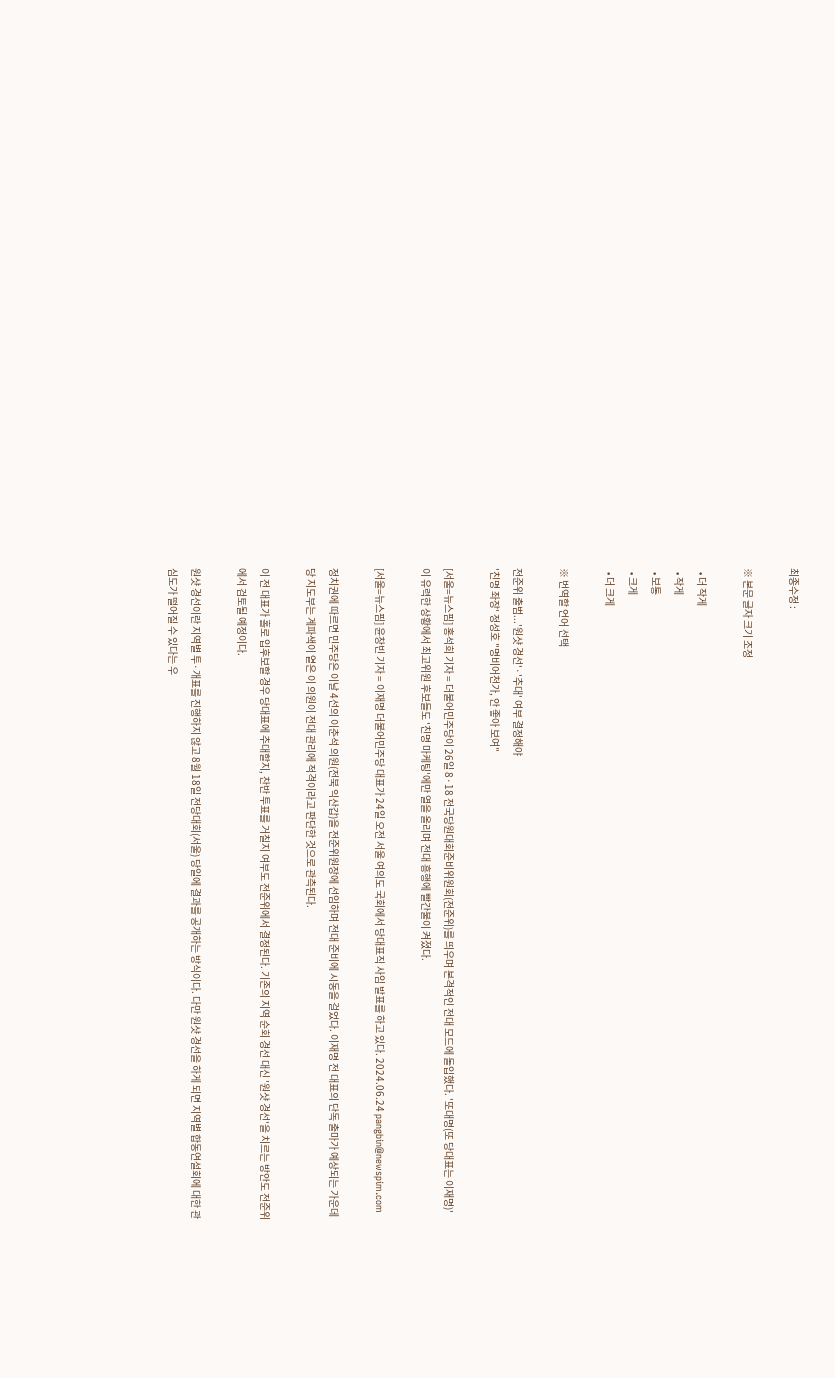최종수정 :

※ 본문 글자 크기 조정

  • 더 작게
  • 작게
  • 보통
  • 크게
  • 더 크게

※ 번역할 언어 선택

전준위 출범...'원샷 경선'·'추대' 여부 결정해야
'친명 좌장' 정성호 "명비어천가, 안 좋아 보여"

[서울=뉴스핌] 홍석희 기자 = 더불어민주당이 26일 8·18 전국당원대회준비위원회(전준위)를 띄우며 본격적인 전대 모드에 돌입했다. '또대명(또 당대표는 이재명)'이 유력한 상황에서 최고위원 후보들도 '친명 마케팅'에만 열을 올리며 전대 흥행에 빨간불이 켜졌다.

[서울=뉴스핌] 윤창빈 기자 = 이재명 더불어민주당 대표가 24일 오전 서울 여의도 국회에서 당대표직 사임 발표를 하고 있다. 2024.06.24 pangbin@newspim.com

정치권에 따르면 민주당은 이날 4선의 이춘석 의원(전북 익산갑)을 전준위원장에 선임하며 전대 준비에 시동을 걸었다. 이재명 전 대표의 단독 출마가 예상되는 가운데 당 지도부는 계파색이 옅은 이 의원이 전대 관리에 적격이라고 판단한 것으로 관측된다.

이 전 대표가 홀로 입후보할 경우 당대표에 추대할지, 찬반 투표를 거칠지 여부도 전준위에서 결정된다. 기존의 지역 순회 경선 대신 '원샷 경선'을 치르는 방안도 전준위에서 검토될 예정이다.

원샷 경선이란 지역별 투·개표를 진행하지 않고 8월 18일 전당대회(서울) 당일에 결과를 공개하는 방식이다. 다만 원샷 경선을 하게 되면 지역별 합동연설회에 대한 관심도가 떨어질 수 있다는 우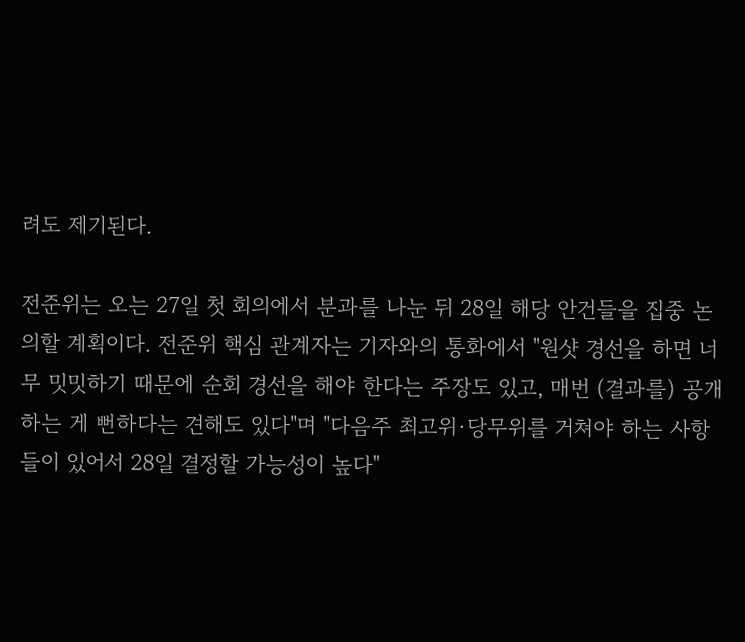려도 제기된다.

전준위는 오는 27일 첫 회의에서 분과를 나눈 뒤 28일 해당 안건들을 집중 논의할 계획이다. 전준위 핵심 관계자는 기자와의 통화에서 "원샷 경선을 하면 너무 밋밋하기 때문에 순회 경선을 해야 한다는 주장도 있고, 매번 (결과를) 공개하는 게 뻔하다는 견해도 있다"며 "다음주 최고위·당무위를 거쳐야 하는 사항들이 있어서 28일 결정할 가능성이 높다"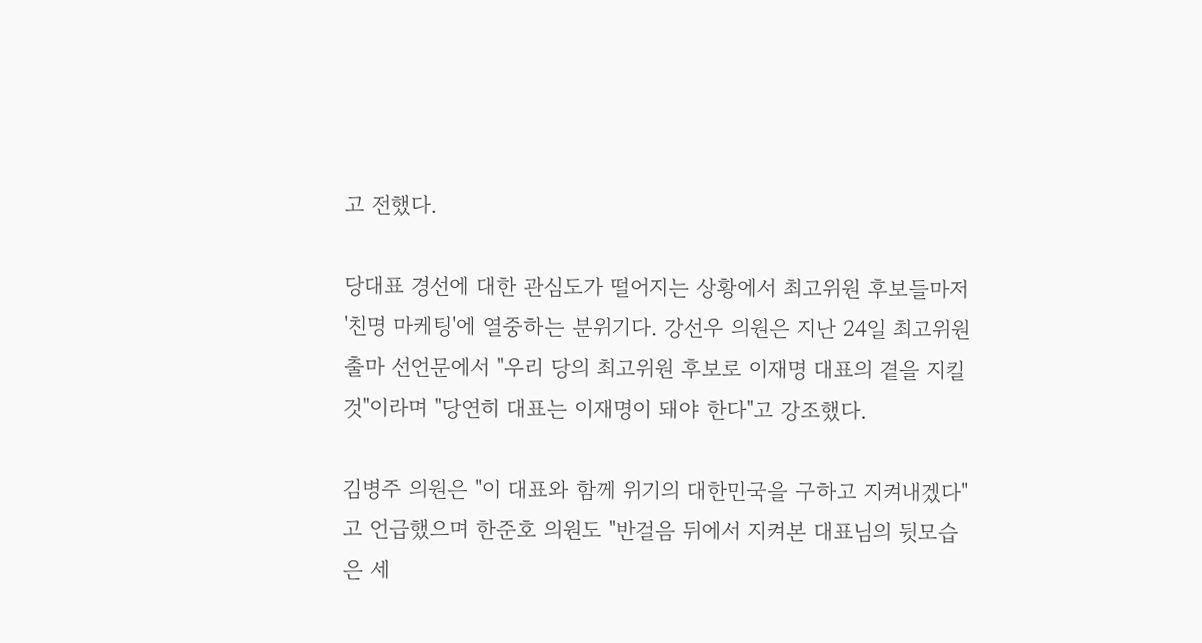고 전했다.

당대표 경선에 대한 관심도가 떨어지는 상황에서 최고위원 후보들마저 '친명 마케팅'에 열중하는 분위기다. 강선우 의원은 지난 24일 최고위원 출마 선언문에서 "우리 당의 최고위원 후보로 이재명 대표의 곁을 지킬 것"이라며 "당연히 대표는 이재명이 돼야 한다"고 강조했다.

김병주 의원은 "이 대표와 함께 위기의 대한민국을 구하고 지켜내겠다"고 언급했으며 한준호 의원도 "반걸음 뒤에서 지켜본 대표님의 뒷모습은 세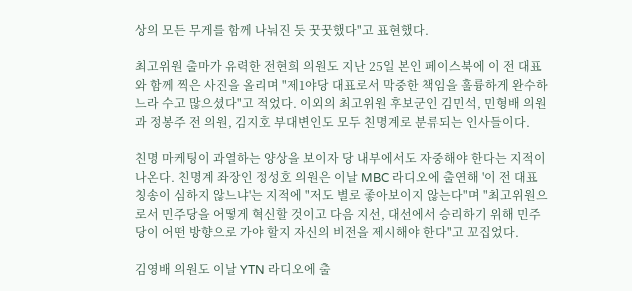상의 모든 무게를 함께 나눠진 듯 꿋꿋했다"고 표현했다.

최고위원 출마가 유력한 전현희 의원도 지난 25일 본인 페이스북에 이 전 대표와 함께 찍은 사진을 올리며 "제1야당 대표로서 막중한 책임을 훌륭하게 완수하느라 수고 많으셨다"고 적었다. 이외의 최고위원 후보군인 김민석, 민형배 의원과 정봉주 전 의원, 김지호 부대변인도 모두 친명계로 분류되는 인사들이다.

친명 마케팅이 과열하는 양상을 보이자 당 내부에서도 자중해야 한다는 지적이 나온다. 친명계 좌장인 정성호 의원은 이날 MBC 라디오에 출연해 '이 전 대표 칭송이 심하지 않느냐'는 지적에 "저도 별로 좋아보이지 않는다"며 "최고위원으로서 민주당을 어떻게 혁신할 것이고 다음 지선, 대선에서 승리하기 위해 민주당이 어떤 방향으로 가야 할지 자신의 비전을 제시해야 한다"고 꼬집었다.

김영배 의원도 이날 YTN 라디오에 출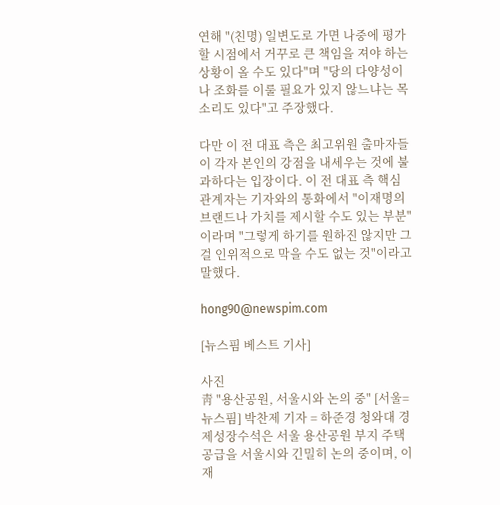연해 "(친명) 일변도로 가면 나중에 평가할 시점에서 거꾸로 큰 책임을 져야 하는 상황이 올 수도 있다"며 "당의 다양성이나 조화를 이룰 필요가 있지 않느냐는 목소리도 있다"고 주장했다.

다만 이 전 대표 측은 최고위원 출마자들이 각자 본인의 강점을 내세우는 것에 불과하다는 입장이다. 이 전 대표 측 핵심 관계자는 기자와의 통화에서 "이재명의 브랜드나 가치를 제시할 수도 있는 부분"이라며 "그렇게 하기를 원하진 않지만 그걸 인위적으로 막을 수도 없는 것"이라고 말했다.

hong90@newspim.com

[뉴스핌 베스트 기사]

사진
靑 "용산공원, 서울시와 논의 중" [서울=뉴스핌] 박찬제 기자 = 하준경 청와대 경제성장수석은 서울 용산공원 부지 주택 공급을 서울시와 긴밀히 논의 중이며, 이재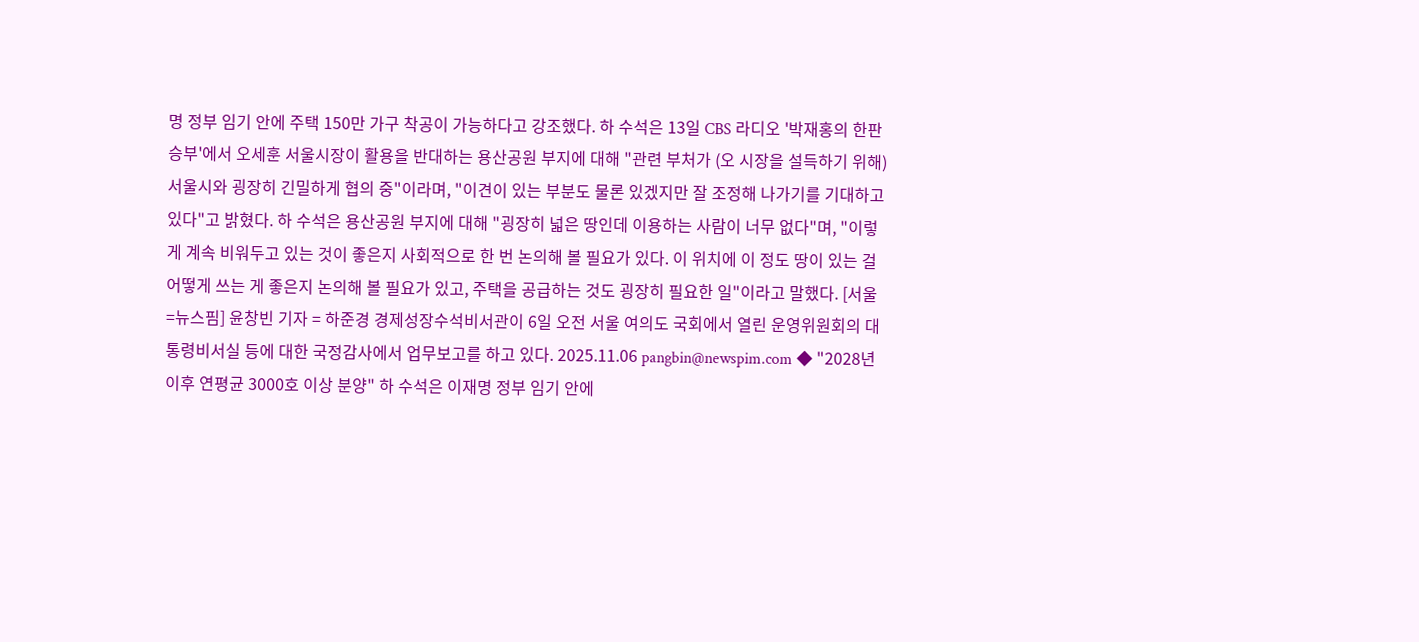명 정부 임기 안에 주택 150만 가구 착공이 가능하다고 강조했다. 하 수석은 13일 CBS 라디오 '박재홍의 한판승부'에서 오세훈 서울시장이 활용을 반대하는 용산공원 부지에 대해 "관련 부처가 (오 시장을 설득하기 위해) 서울시와 굉장히 긴밀하게 협의 중"이라며, "이견이 있는 부분도 물론 있겠지만 잘 조정해 나가기를 기대하고 있다"고 밝혔다. 하 수석은 용산공원 부지에 대해 "굉장히 넓은 땅인데 이용하는 사람이 너무 없다"며, "이렇게 계속 비워두고 있는 것이 좋은지 사회적으로 한 번 논의해 볼 필요가 있다. 이 위치에 이 정도 땅이 있는 걸 어떻게 쓰는 게 좋은지 논의해 볼 필요가 있고, 주택을 공급하는 것도 굉장히 필요한 일"이라고 말했다. [서울=뉴스핌] 윤창빈 기자 = 하준경 경제성장수석비서관이 6일 오전 서울 여의도 국회에서 열린 운영위원회의 대통령비서실 등에 대한 국정감사에서 업무보고를 하고 있다. 2025.11.06 pangbin@newspim.com ◆ "2028년 이후 연평균 3000호 이상 분양" 하 수석은 이재명 정부 임기 안에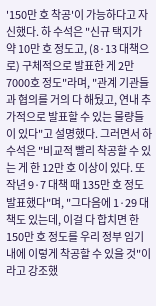'150만 호 착공'이 가능하다고 자신했다. 하 수석은 "신규 택지가 약 10만 호 정도고, (8·13 대책으로) 구체적으로 발표한 게 2만 7000호 정도"라며, "관계 기관들과 협의를 거의 다 해뒀고, 연내 추가적으로 발표할 수 있는 물량들이 있다"고 설명했다. 그러면서 하 수석은 "비교적 빨리 착공할 수 있는 게 한 12만 호 이상이 있다. 또 작년 9·7 대책 때 135만 호 정도 발표했다"며, "그다음에 1·29 대책도 있는데, 이걸 다 합치면 한 150만 호 정도를 우리 정부 임기 내에 이렇게 착공할 수 있을 것"이라고 강조했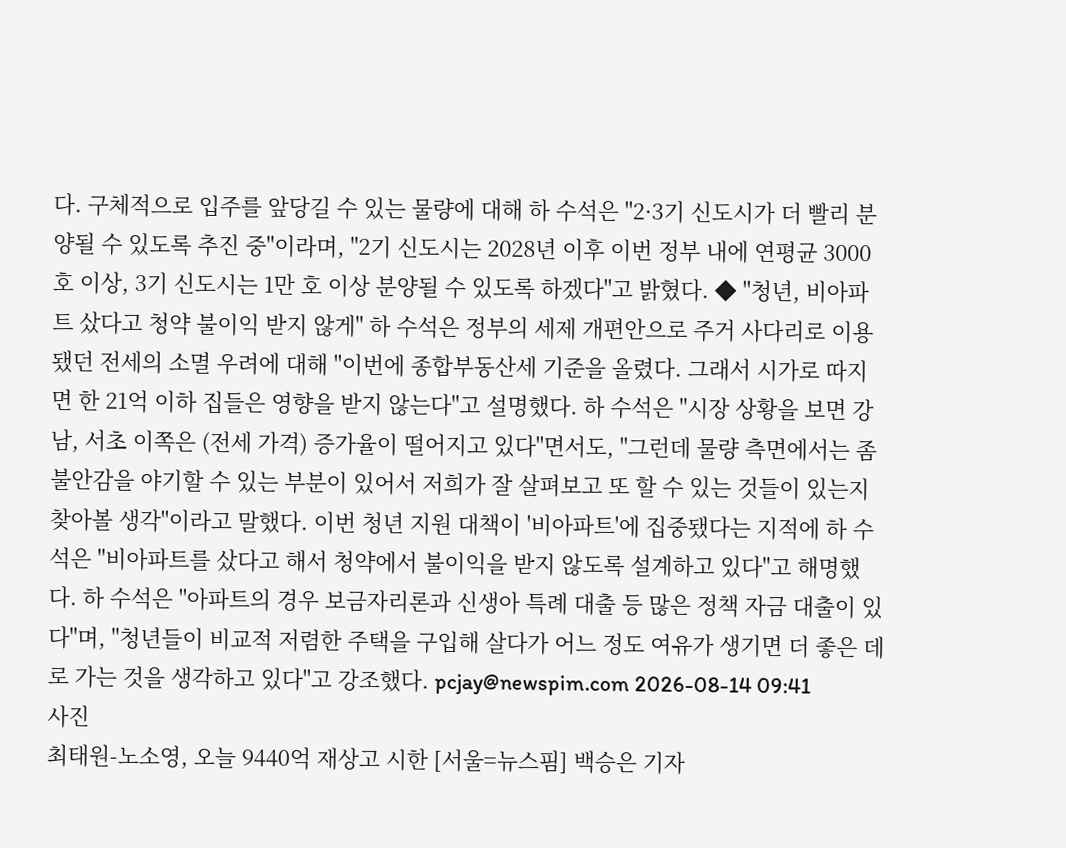다. 구체적으로 입주를 앞당길 수 있는 물량에 대해 하 수석은 "2·3기 신도시가 더 빨리 분양될 수 있도록 추진 중"이라며, "2기 신도시는 2028년 이후 이번 정부 내에 연평균 3000호 이상, 3기 신도시는 1만 호 이상 분양될 수 있도록 하겠다"고 밝혔다. ◆ "청년, 비아파트 샀다고 청약 불이익 받지 않게" 하 수석은 정부의 세제 개편안으로 주거 사다리로 이용됐던 전세의 소멸 우려에 대해 "이번에 종합부동산세 기준을 올렸다. 그래서 시가로 따지면 한 21억 이하 집들은 영향을 받지 않는다"고 설명했다. 하 수석은 "시장 상황을 보면 강남, 서초 이쪽은 (전세 가격) 증가율이 떨어지고 있다"면서도, "그런데 물량 측면에서는 좀 불안감을 야기할 수 있는 부분이 있어서 저희가 잘 살펴보고 또 할 수 있는 것들이 있는지 찾아볼 생각"이라고 말했다. 이번 청년 지원 대책이 '비아파트'에 집중됐다는 지적에 하 수석은 "비아파트를 샀다고 해서 청약에서 불이익을 받지 않도록 설계하고 있다"고 해명했다. 하 수석은 "아파트의 경우 보금자리론과 신생아 특례 대출 등 많은 정책 자금 대출이 있다"며, "청년들이 비교적 저렴한 주택을 구입해 살다가 어느 정도 여유가 생기면 더 좋은 데로 가는 것을 생각하고 있다"고 강조했다. pcjay@newspim.com 2026-08-14 09:41
사진
최태원-노소영, 오늘 9440억 재상고 시한 [서울=뉴스핌] 백승은 기자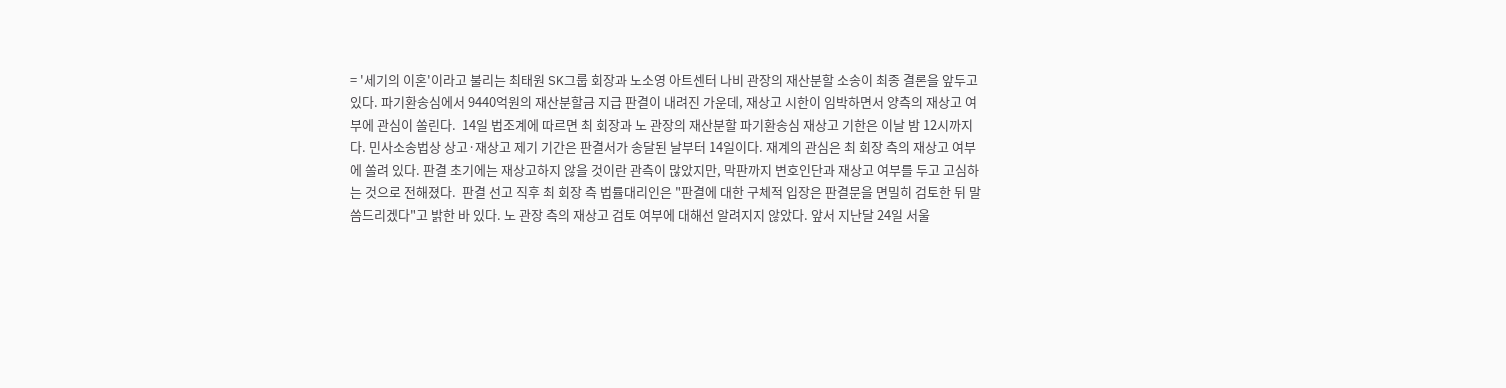= '세기의 이혼'이라고 불리는 최태원 SK그룹 회장과 노소영 아트센터 나비 관장의 재산분할 소송이 최종 결론을 앞두고 있다. 파기환송심에서 9440억원의 재산분할금 지급 판결이 내려진 가운데, 재상고 시한이 임박하면서 양측의 재상고 여부에 관심이 쏠린다.  14일 법조계에 따르면 최 회장과 노 관장의 재산분할 파기환송심 재상고 기한은 이날 밤 12시까지다. 민사소송법상 상고·재상고 제기 기간은 판결서가 송달된 날부터 14일이다. 재계의 관심은 최 회장 측의 재상고 여부에 쏠려 있다. 판결 초기에는 재상고하지 않을 것이란 관측이 많았지만, 막판까지 변호인단과 재상고 여부를 두고 고심하는 것으로 전해졌다.  판결 선고 직후 최 회장 측 법률대리인은 "판결에 대한 구체적 입장은 판결문을 면밀히 검토한 뒤 말씀드리겠다"고 밝한 바 있다. 노 관장 측의 재상고 검토 여부에 대해선 알려지지 않았다. 앞서 지난달 24일 서울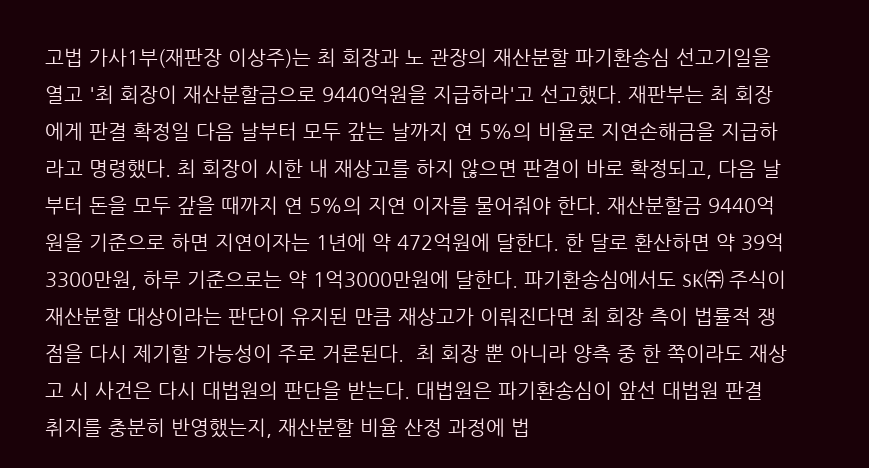고법 가사1부(재판장 이상주)는 최 회장과 노 관장의 재산분할 파기환송심 선고기일을 열고 '최 회장이 재산분할금으로 9440억원을 지급하라'고 선고했다. 재판부는 최 회장에게 판결 확정일 다음 날부터 모두 갚는 날까지 연 5%의 비율로 지연손해금을 지급하라고 명령했다. 최 회장이 시한 내 재상고를 하지 않으면 판결이 바로 확정되고, 다음 날부터 돈을 모두 갚을 때까지 연 5%의 지연 이자를 물어줘야 한다. 재산분할금 9440억 원을 기준으로 하면 지연이자는 1년에 약 472억원에 달한다. 한 달로 환산하면 약 39억3300만원, 하루 기준으로는 약 1억3000만원에 달한다. 파기환송심에서도 SK㈜ 주식이 재산분할 대상이라는 판단이 유지된 만큼 재상고가 이뤄진다면 최 회장 측이 법률적 쟁점을 다시 제기할 가능성이 주로 거론된다.  최 회장 뿐 아니라 양측 중 한 쪽이라도 재상고 시 사건은 다시 대법원의 판단을 받는다. 대법원은 파기환송심이 앞선 대법원 판결 취지를 충분히 반영했는지, 재산분할 비율 산정 과정에 법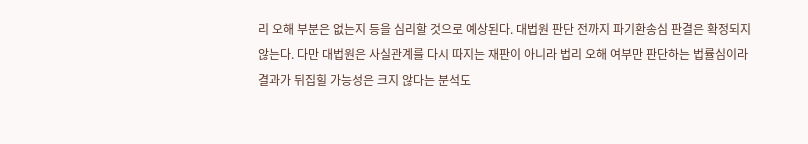리 오해 부분은 없는지 등을 심리할 것으로 예상된다. 대법원 판단 전까지 파기환송심 판결은 확정되지 않는다. 다만 대법원은 사실관계를 다시 따지는 재판이 아니라 법리 오해 여부만 판단하는 법률심이라 결과가 뒤집힐 가능성은 크지 않다는 분석도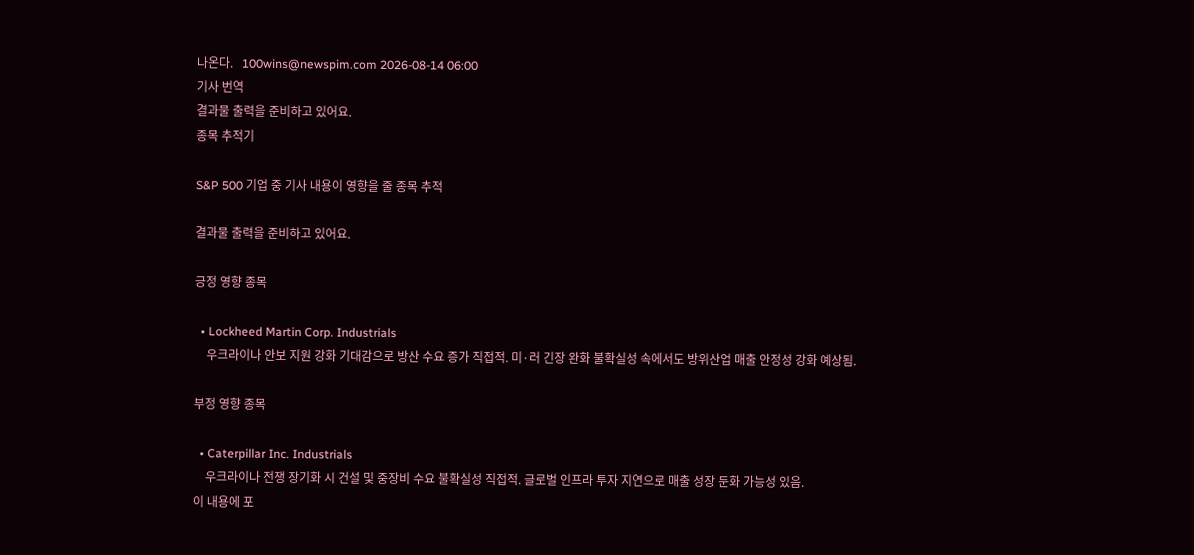나온다.   100wins@newspim.com 2026-08-14 06:00
기사 번역
결과물 출력을 준비하고 있어요.
종목 추적기

S&P 500 기업 중 기사 내용이 영향을 줄 종목 추적

결과물 출력을 준비하고 있어요.

긍정 영향 종목

  • Lockheed Martin Corp. Industrials
    우크라이나 안보 지원 강화 기대감으로 방산 수요 증가 직접적. 미·러 긴장 완화 불확실성 속에서도 방위산업 매출 안정성 강화 예상됨.

부정 영향 종목

  • Caterpillar Inc. Industrials
    우크라이나 전쟁 장기화 시 건설 및 중장비 수요 불확실성 직접적. 글로벌 인프라 투자 지연으로 매출 성장 둔화 가능성 있음.
이 내용에 포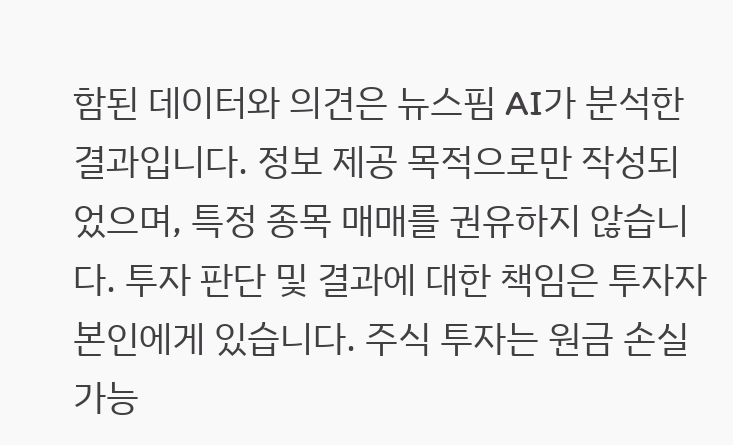함된 데이터와 의견은 뉴스핌 AI가 분석한 결과입니다. 정보 제공 목적으로만 작성되었으며, 특정 종목 매매를 권유하지 않습니다. 투자 판단 및 결과에 대한 책임은 투자자 본인에게 있습니다. 주식 투자는 원금 손실 가능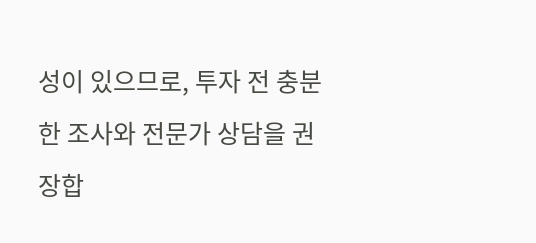성이 있으므로, 투자 전 충분한 조사와 전문가 상담을 권장합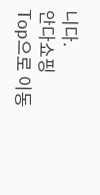니다.
안다쇼핑
Top으로 이동